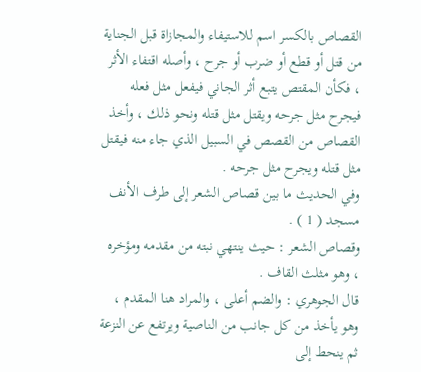القصاص بالكسر اسم للاستيفاء والمجازاة قبل الجناية من قتل أو قطع أو ضرب أو جرح ، وأصله اقتفاء الأثر ، فكأن المقتص يتبع أثر الجاني فيفعل مثل فعله فيجرح مثل جرحه ويقتل مثل قتله ونحو ذلك ، وأخذ القصاص من القصص في السبيل الذي جاء منه فيقتل مثل قتله ويجرح مثل جرحه .
وفي الحديث ما بين قصاص الشعر إلى طرف الأنف مسجد ( 1 ) .
وقصاص الشعر : حيث ينتهي نبته من مقدمه ومؤخره ، وهو مثلث القاف .
قال الجوهري : والضم أعلى ، والمراد هنا المقدم ، وهو يأخذ من كل جانب من الناصية ويرتفع عن النزعة ثم ينحط إلى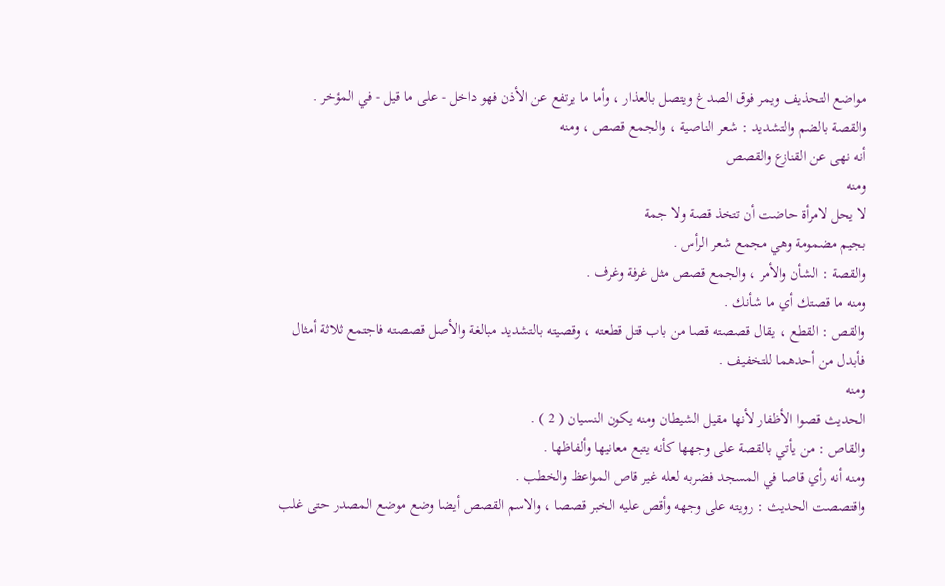مواضع التحذيف ويمر فوق الصدغ ويتصل بالعذار ، وأما ما يرتفع عن الأذن فهو داخل - على ما قيل - في المؤخر .
والقصة بالضم والتشديد : شعر الناصية ، والجمع قصص ، ومنه
أنه نهى عن القنازع والقصص
ومنه
لا يحل لامرأة حاضت أن تتخذ قصة ولا جمة
بجيم مضمومة وهي مجمع شعر الرأس .
والقصة : الشأن والأمر ، والجمع قصص مثل غرفة وغرف .
ومنه ما قصتك أي ما شأنك .
والقص : القطع ، يقال قصصته قصا من باب قتل قطعته ، وقصيته بالتشديد مبالغة والأصل قصصته فاجتمع ثلاثة أمثال فأبدل من أحدهما للتخفيف .
ومنه
الحديث قصوا الأظفار لأنها مقيل الشيطان ومنه يكون النسيان ( 2 ) .
والقاص : من يأتي بالقصة على وجهها كأنه يتبع معانيها وألفاظها .
ومنه أنه رأي قاصا في المسجد فضربه لعله غير قاص المواعظ والخطب .
واقتصصت الحديث : رويته على وجهه وأقص عليه الخبر قصصا ، والاسم القصص أيضا وضع موضع المصدر حتى غلب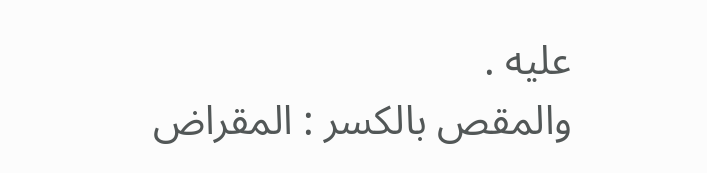عليه .
والمقص بالكسر : المقراض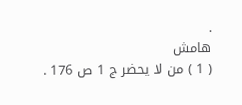.
هامش
( 1 ) من لا يحضر ج 1 ص 176 .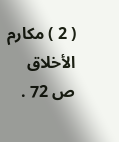( 2 ) مكارم الأخلاق ص 72 .